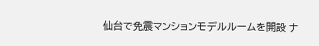仙台で免震マンションモデルルームを開設 ナ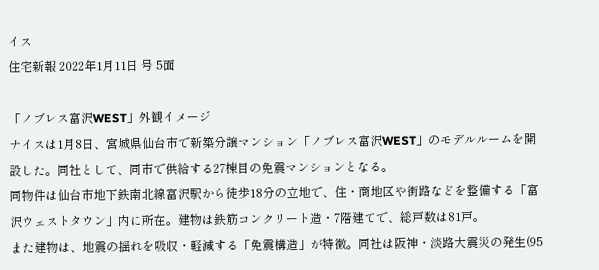イス
住宅新報 2022年1月11日 号 5面

「ノブレス富沢WEST」外観イメージ
ナイスは1月8日、宮城県仙台市で新築分譲マンション「ノブレス富沢WEST」のモデルルームを開設した。同社として、同市で供給する27棟目の免震マンションとなる。
同物件は仙台市地下鉄南北線富沢駅から徒歩18分の立地で、住・商地区や街路などを整備する「富沢ウェストタウン」内に所在。建物は鉄筋コンクリート造・7階建てで、総戸数は81戸。
また建物は、地震の揺れを吸収・軽減する「免震構造」が特徴。同社は阪神・淡路大震災の発生(95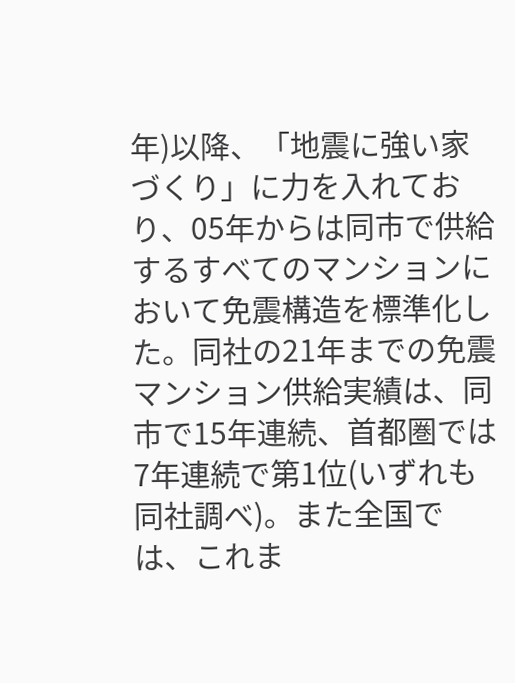年)以降、「地震に強い家づくり」に力を入れており、05年からは同市で供給するすべてのマンションにおいて免震構造を標準化した。同社の21年までの免震マンション供給実績は、同市で15年連続、首都圏では7年連続で第1位(いずれも同社調べ)。また全国では、これま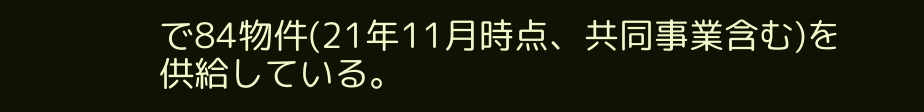で84物件(21年11月時点、共同事業含む)を供給している。